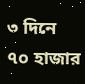৩ দিনে ৭০ হাজার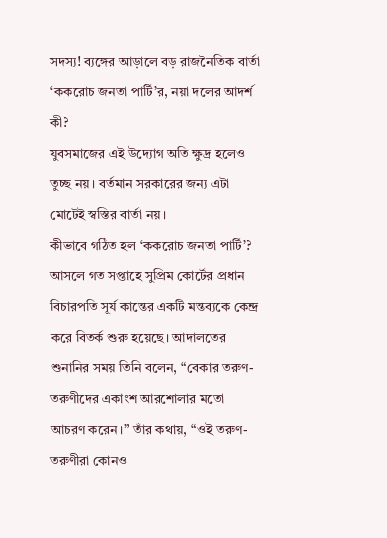সদস্য! ব্যঙ্গের আড়ালে বড় রাজনৈতিক বার্তা ‘ককরোচ জনতা পার্টি’র, নয়া দলের আদর্শ কী?
যুবসমাজের এই উদ্যোগ অতি ক্ষুদ্র হলেও তুচ্ছ নয়। বর্তমান সরকারের জন্য এটা মোটেই স্বস্তির বার্তা নয়।
কীভাবে গঠিত হল ‘ককরোচ জনতা পার্টি’? আসলে গত সপ্তাহে সুপ্রিম কোর্টের প্রধান বিচারপতি সূর্য কান্তের একটি মন্তব্যকে কেন্দ্র করে বিতর্ক শুরু হয়েছে। আদালতের শুনানির সময় তিনি বলেন, “বেকার তরুণ-তরুণীদের একাংশ আরশোলার মতো আচরণ করেন।” তাঁর কথায়, “ওই তরুণ-তরুণীরা কোনও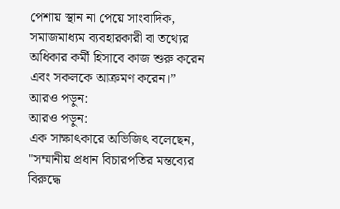পেশায় স্থান না পেয়ে সাংবাদিক, সমাজমাধ্যম ব্যবহারকারী বা তথ্যের অধিকার কর্মী হিসাবে কাজ শুরু করেন এবং সকলকে আক্রমণ করেন।”
আরও পড়ুন:
আরও পড়ুন:
এক সাক্ষাৎকারে অভিজিৎ বলেছেন, "সম্মানীয় প্রধান বিচারপতির মন্তব্যের বিরুদ্ধে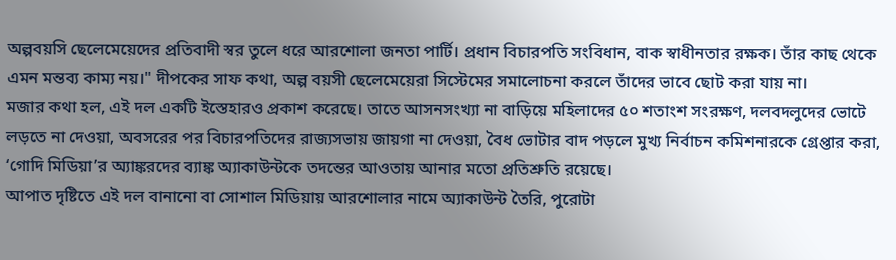অল্পবয়সি ছেলেমেয়েদের প্রতিবাদী স্বর তুলে ধরে আরশোলা জনতা পার্টি। প্রধান বিচারপতি সংবিধান, বাক স্বাধীনতার রক্ষক। তাঁর কাছ থেকে এমন মন্তব্য কাম্য নয়।" দীপকের সাফ কথা, অল্প বয়সী ছেলেমেয়েরা সিস্টেমের সমালোচনা করলে তাঁদের ভাবে ছোট করা যায় না।
মজার কথা হল, এই দল একটি ইস্তেহারও প্রকাশ করেছে। তাতে আসনসংখ্যা না বাড়িয়ে মহিলাদের ৫০ শতাংশ সংরক্ষণ, দলবদলুদের ভোটে লড়তে না দেওয়া, অবসরের পর বিচারপতিদের রাজ্যসভায় জায়গা না দেওয়া, বৈধ ভোটার বাদ পড়লে মুখ্য নির্বাচন কমিশনারকে গ্রেপ্তার করা, ‘গোদি মিডিয়া’র অ্যাঙ্করদের ব্যাঙ্ক অ্যাকাউন্টকে তদন্তের আওতায় আনার মতো প্রতিশ্রুতি রয়েছে।
আপাত দৃষ্টিতে এই দল বানানো বা সোশাল মিডিয়ায় আরশোলার নামে অ্যাকাউন্ট তৈরি, পুরোটা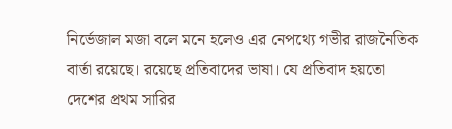নির্ভেজাল মজা বলে মনে হলেও এর নেপথ্যে গভীর রাজনৈতিক বার্তা রয়েছে। রয়েছে প্রতিবাদের ভাষা। যে প্রতিবাদ হয়তো দেশের প্রথম সারির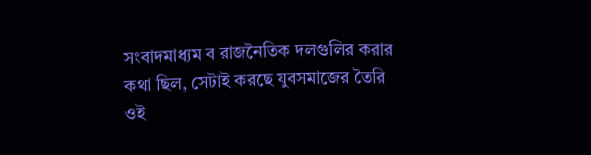সংবাদমাধ্যম ব রাজনৈতিক দলগুলির করার কথা ছিল, সেটাই করছে যুবসমাজের তৈরি ওই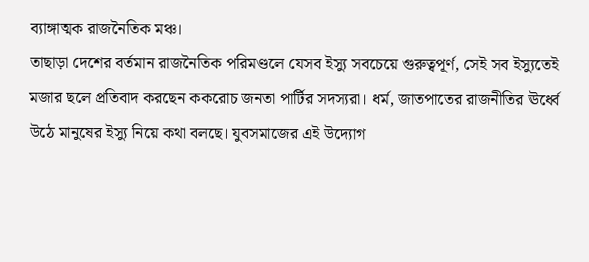ব্যাঙ্গাত্মক রাজনৈতিক মঞ্চ।
তাছাড়া দেশের বর্তমান রাজনৈতিক পরিমণ্ডলে যেসব ইস্যু সবচেয়ে গুরুত্বপূর্ণ, সেই সব ইস্যুতেই মজার ছলে প্রতিবাদ করছেন ককরোচ জনতা পার্টির সদস্যরা। ধর্ম, জাতপাতের রাজনীতির ঊর্ধ্বে উঠে মানুষের ইস্যু নিয়ে কথা বলছে। যুবসমাজের এই উদ্যোগ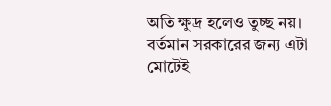অতি ক্ষুদ্র হলেও তুচ্ছ নয়। বর্তমান সরকারের জন্য এটা মোটেই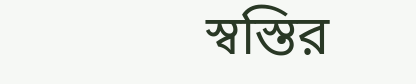স্বস্তির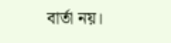বার্তা নয়।